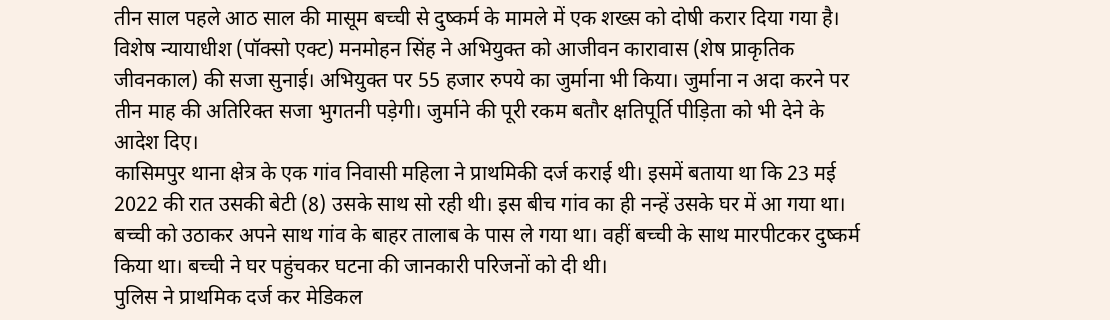तीन साल पहले आठ साल की मासूम बच्ची से दुष्कर्म के मामले में एक शख्स को दोषी करार दिया गया है। विशेष न्यायाधीश (पॉक्सो एक्ट) मनमोहन सिंह ने अभियुक्त को आजीवन कारावास (शेष प्राकृतिक जीवनकाल) की सजा सुनाई। अभियुक्त पर 55 हजार रुपये का जुर्माना भी किया। जुर्माना न अदा करने पर तीन माह की अतिरिक्त सजा भुगतनी पड़ेगी। जुर्माने की पूरी रकम बतौर क्षतिपूर्ति पीड़िता को भी देने के आदेश दिए।
कासिमपुर थाना क्षेत्र के एक गांव निवासी महिला ने प्राथमिकी दर्ज कराई थी। इसमें बताया था कि 23 मई 2022 की रात उसकी बेटी (8) उसके साथ सो रही थी। इस बीच गांव का ही नन्हें उसके घर में आ गया था। बच्ची को उठाकर अपने साथ गांव के बाहर तालाब के पास ले गया था। वहीं बच्ची के साथ मारपीटकर दुष्कर्म किया था। बच्ची ने घर पहुंचकर घटना की जानकारी परिजनों को दी थी।
पुलिस ने प्राथमिक दर्ज कर मेडिकल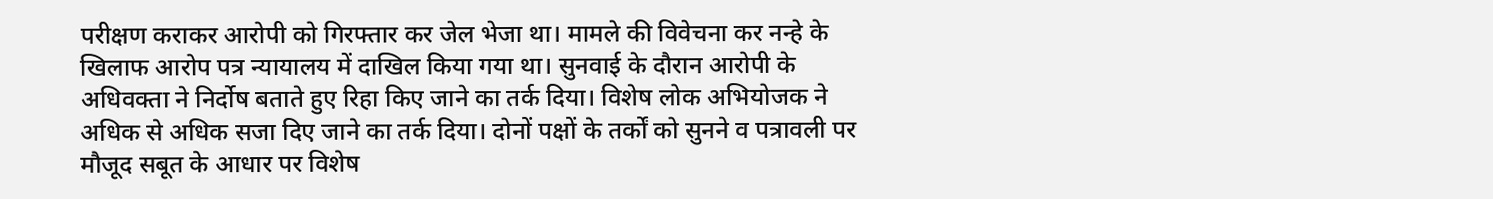परीक्षण कराकर आरोपी को गिरफ्तार कर जेल भेजा था। मामले की विवेचना कर नन्हे के खिलाफ आरोप पत्र न्यायालय में दाखिल किया गया था। सुनवाई के दौरान आरोपी के अधिवक्ता ने निर्दोष बताते हुए रिहा किए जाने का तर्क दिया। विशेष लोक अभियोजक ने अधिक से अधिक सजा दिए जाने का तर्क दिया। दोनों पक्षों के तर्कों को सुनने व पत्रावली पर मौजूद सबूत के आधार पर विशेष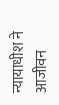न्यायाधीश ने आजीवन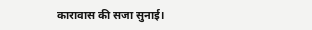कारावास की सजा सुनाई।